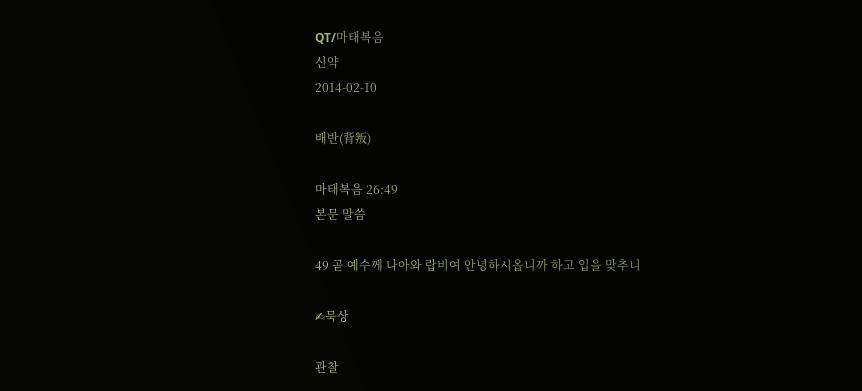QT/마태복음
신약
2014-02-10

배반(背叛)

마태복음 26:49
본문 말씀

49 곧 예수께 나아와 랍비여 안녕하시옵니까 하고 입을 맞추니

✍묵상

관찰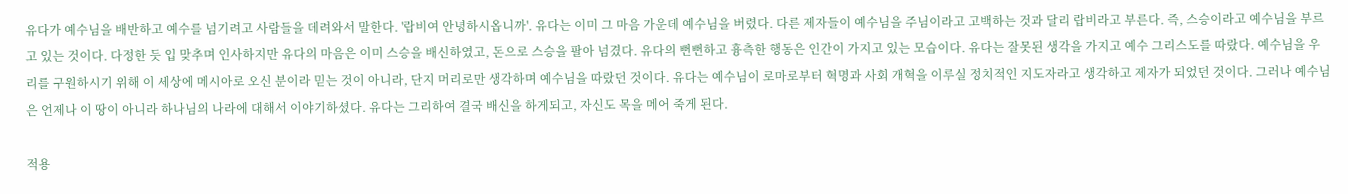유다가 예수님을 배반하고 예수를 넘기려고 사람들을 데려와서 말한다. '랍비여 안녕하시옵니까'. 유다는 이미 그 마음 가운데 예수님을 버렸다. 다른 제자들이 예수님을 주님이라고 고백하는 것과 달리 랍비라고 부른다. 즉, 스승이라고 예수님을 부르고 있는 것이다. 다정한 듯 입 맞추며 인사하지만 유다의 마음은 이미 스승을 배신하였고, 돈으로 스승을 팔아 넘겼다. 유다의 뻔뻔하고 흉측한 행동은 인간이 가지고 있는 모습이다. 유다는 잘못된 생각을 가지고 예수 그리스도를 따랐다. 예수님을 우리를 구원하시기 위해 이 세상에 메시아로 오신 분이라 믿는 것이 아니라, 단지 머리로만 생각하며 예수님을 따랐던 것이다. 유다는 예수님이 로마로부터 혁명과 사회 개혁을 이루실 정치적인 지도자라고 생각하고 제자가 되었던 것이다. 그러나 예수님은 언제나 이 땅이 아니라 하나님의 나라에 대해서 이야기하셨다. 유다는 그리하여 결국 배신을 하게되고, 자신도 목을 메어 죽게 된다.

적용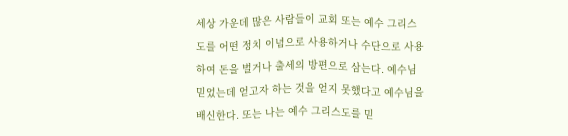세상 가운데 많은 사람들이 교회 또는 예수 그리스도를 어떤 정치 이념으로 사용하거나 수단으로 사용하여 돈을 벌거나 출세의 방편으로 삼는다. 예수님 믿었는데 얻고자 하는 것을 얻지 못했다고 예수님을 배신한다. 또는 나는 예수 그리스도를 믿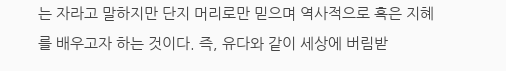는 자라고 말하지만 단지 머리로만 믿으며 역사적으로 혹은 지혜를 배우고자 하는 것이다. 즉, 유다와 같이 세상에 버림받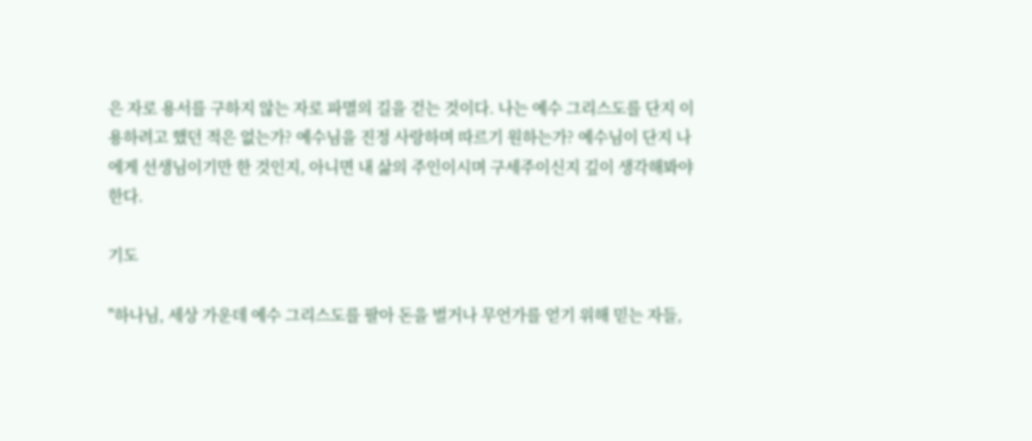은 자로 용서를 구하지 않는 자로 파멸의 길을 걷는 것이다. 나는 예수 그리스도를 단지 이용하려고 했던 적은 없는가? 예수님을 진정 사랑하며 따르기 원하는가? 예수님이 단지 나에게 선생님이기만 한 것인지, 아니면 내 삶의 주인이시며 구세주이신지 깊이 생각해봐야한다.

기도

"하나님, 세상 가운데 예수 그리스도를 팔아 돈을 벌거나 무언가를 얻기 위해 믿는 자들,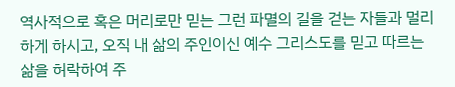역사적으로 혹은 머리로만 믿는 그런 파멸의 길을 걷는 자들과 멀리하게 하시고, 오직 내 삶의 주인이신 예수 그리스도를 믿고 따르는 삶을 허락하여 주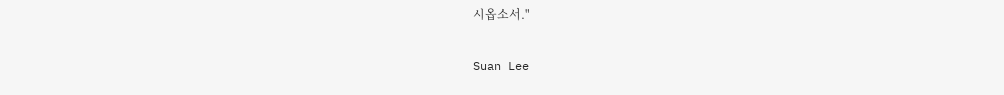시옵소서."

Suan Lee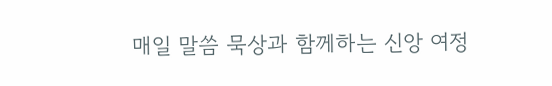매일 말씀 묵상과 함께하는 신앙 여정